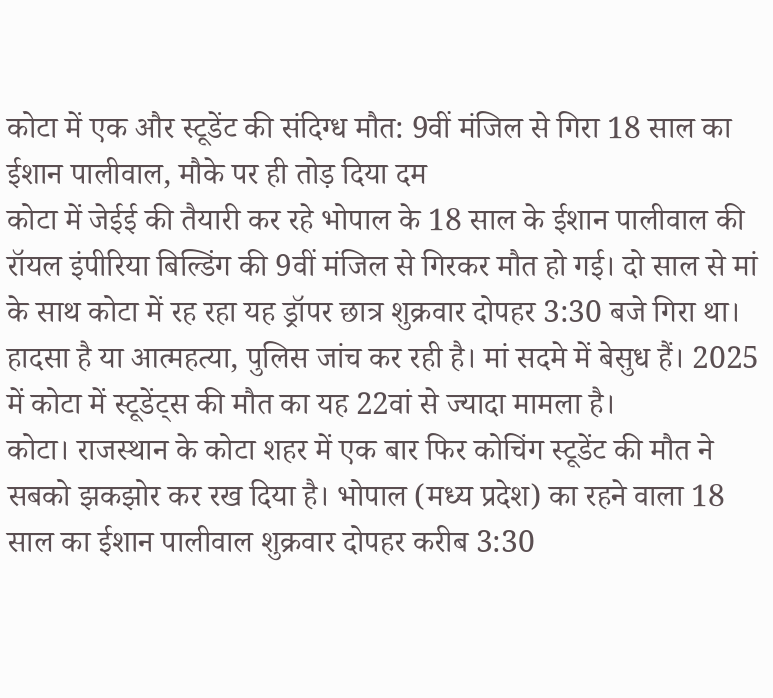कोटा में एक और स्टूडेंट की संदिग्ध मौत: 9वीं मंजिल से गिरा 18 साल का ईशान पालीवाल, मौके पर ही तोड़ दिया दम
कोटा में जेईई की तैयारी कर रहे भोपाल के 18 साल के ईशान पालीवाल की रॉयल इंपीरिया बिल्डिंग की 9वीं मंजिल से गिरकर मौत हो गई। दो साल से मां के साथ कोटा में रह रहा यह ड्रॉपर छात्र शुक्रवार दोपहर 3:30 बजे गिरा था। हादसा है या आत्महत्या, पुलिस जांच कर रही है। मां सदमे में बेसुध हैं। 2025 में कोटा में स्टूडेंट्स की मौत का यह 22वां से ज्यादा मामला है।
कोटा। राजस्थान के कोटा शहर में एक बार फिर कोचिंग स्टूडेंट की मौत ने सबको झकझोर कर रख दिया है। भोपाल (मध्य प्रदेश) का रहने वाला 18 साल का ईशान पालीवाल शुक्रवार दोपहर करीब 3:30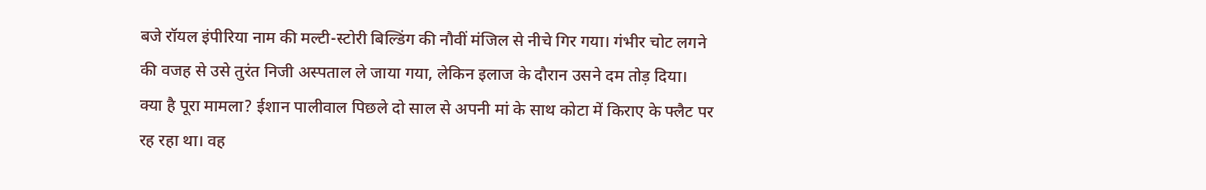बजे रॉयल इंपीरिया नाम की मल्टी-स्टोरी बिल्डिंग की नौवीं मंजिल से नीचे गिर गया। गंभीर चोट लगने की वजह से उसे तुरंत निजी अस्पताल ले जाया गया, लेकिन इलाज के दौरान उसने दम तोड़ दिया।
क्या है पूरा मामला? ईशान पालीवाल पिछले दो साल से अपनी मां के साथ कोटा में किराए के फ्लैट पर रह रहा था। वह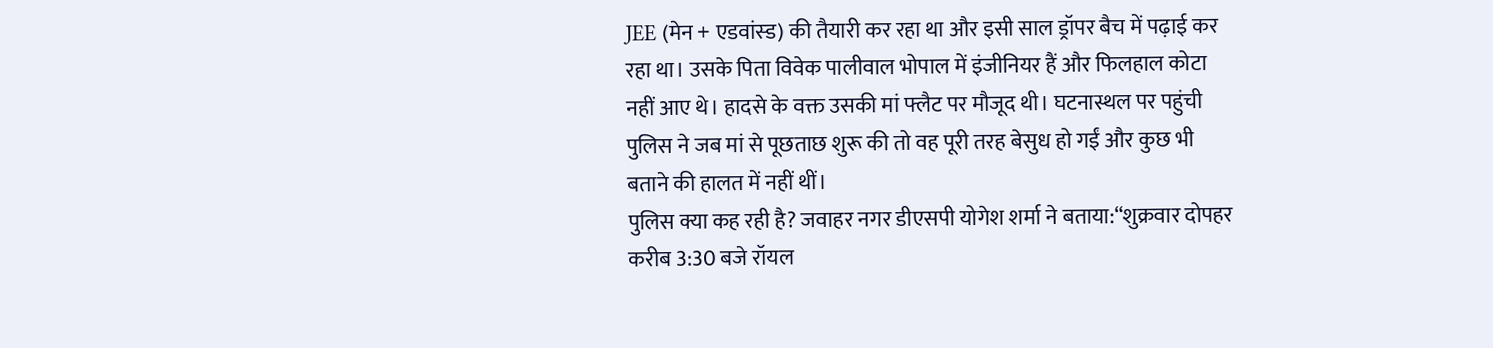JEE (मेन + एडवांस्ड) की तैयारी कर रहा था और इसी साल ड्रॉपर बैच में पढ़ाई कर रहा था। उसके पिता विवेक पालीवाल भोपाल में इंजीनियर हैं और फिलहाल कोटा नहीं आए थे। हादसे के वक्त उसकी मां फ्लैट पर मौजूद थी। घटनास्थल पर पहुंची पुलिस ने जब मां से पूछताछ शुरू की तो वह पूरी तरह बेसुध हो गईं और कुछ भी बताने की हालत में नहीं थीं।
पुलिस क्या कह रही है? जवाहर नगर डीएसपी योगेश शर्मा ने बताया:“शुक्रवार दोपहर करीब 3:30 बजे रॉयल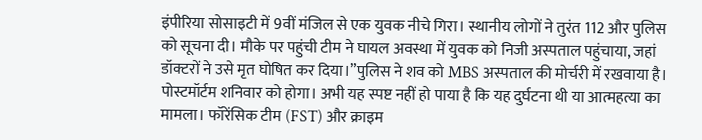इंपीरिया सोसाइटी में 9वीं मंजिल से एक युवक नीचे गिरा। स्थानीय लोगों ने तुरंत 112 और पुलिस को सूचना दी। मौके पर पहुंची टीम ने घायल अवस्था में युवक को निजी अस्पताल पहुंचाया, जहां डॉक्टरों ने उसे मृत घोषित कर दिया।”पुलिस ने शव को MBS अस्पताल की मोर्चरी में रखवाया है। पोस्टमॉर्टम शनिवार को होगा। अभी यह स्पष्ट नहीं हो पाया है कि यह दुर्घटना थी या आत्महत्या का मामला। फॉरेंसिक टीम (FST) और क्राइम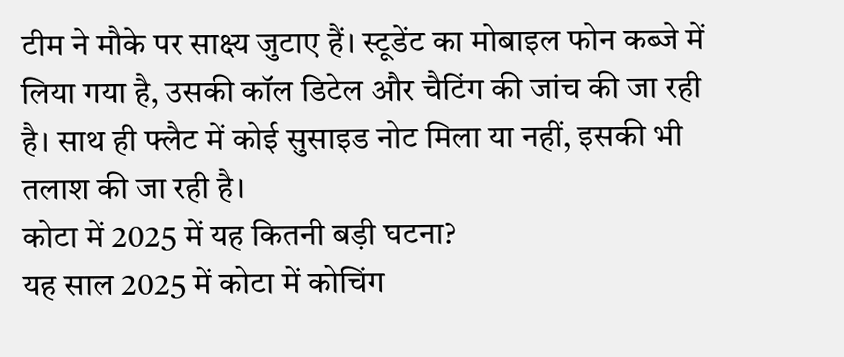टीम ने मौके पर साक्ष्य जुटाए हैं। स्टूडेंट का मोबाइल फोन कब्जे में लिया गया है, उसकी कॉल डिटेल और चैटिंग की जांच की जा रही है। साथ ही फ्लैट में कोई सुसाइड नोट मिला या नहीं, इसकी भी तलाश की जा रही है।
कोटा में 2025 में यह कितनी बड़ी घटना?
यह साल 2025 में कोटा में कोचिंग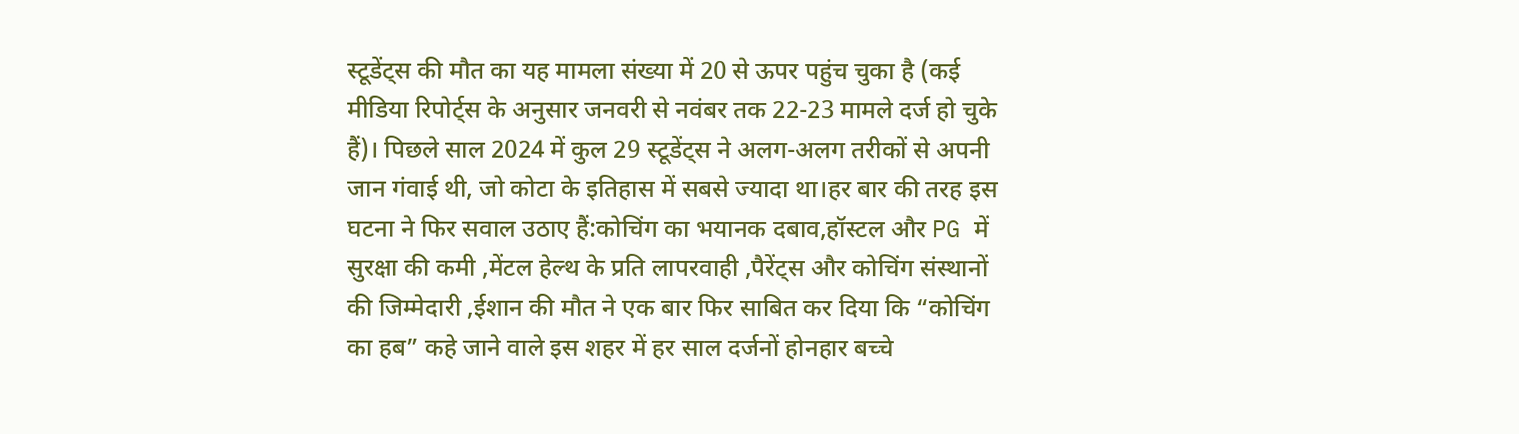स्टूडेंट्स की मौत का यह मामला संख्या में 20 से ऊपर पहुंच चुका है (कई मीडिया रिपोर्ट्स के अनुसार जनवरी से नवंबर तक 22-23 मामले दर्ज हो चुके हैं)। पिछले साल 2024 में कुल 29 स्टूडेंट्स ने अलग-अलग तरीकों से अपनी जान गंवाई थी, जो कोटा के इतिहास में सबसे ज्यादा था।हर बार की तरह इस घटना ने फिर सवाल उठाए हैं:कोचिंग का भयानक दबाव,हॉस्टल और PG में सुरक्षा की कमी ,मेंटल हेल्थ के प्रति लापरवाही ,पैरेंट्स और कोचिंग संस्थानों की जिम्मेदारी ,ईशान की मौत ने एक बार फिर साबित कर दिया कि “कोचिंग का हब” कहे जाने वाले इस शहर में हर साल दर्जनों होनहार बच्चे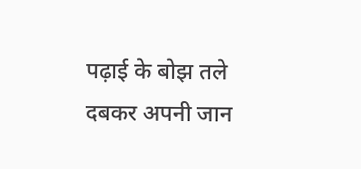पढ़ाई के बोझ तले दबकर अपनी जान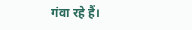गंवा रहे हैं।